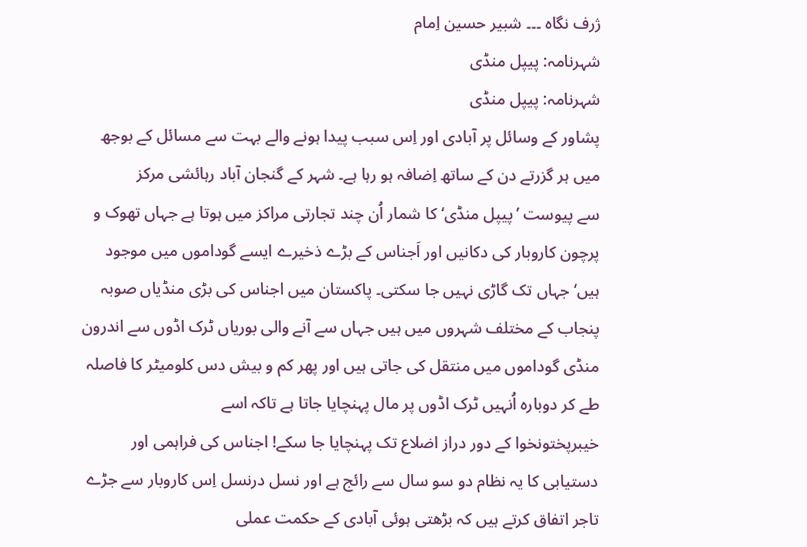ژرف نگاہ ۔۔۔ شبیر حسین اِمام
شہرنامہ: پیپل منڈی
شہرنامہ: پیپل منڈی
پشاور کے وسائل پر آبادی اور اِس سبب پیدا ہونے والے بہت سے مسائل کے بوجھ
میں ہر گزرتے دن کے ساتھ اِضافہ ہو رہا ہے۔ شہر کے گنجان آباد رہائشی مرکز
سے پیوست ’پیپل منڈی‘ کا شمار اُن چند تجارتی مراکز میں ہوتا ہے جہاں تھوک و
پرچون کاروبار کی دکانیں اور اَجناس کے بڑے ذخیرے ایسے گوداموں میں موجود
ہیں‘ جہاں تک گاڑی نہیں جا سکتی۔ پاکستان میں اجناس کی بڑی منڈیاں صوبہ
پنجاب کے مختلف شہروں میں ہیں جہاں سے آنے والی بوریاں ٹرک اڈوں سے اندرون
منڈی گوداموں میں منتقل کی جاتی ہیں اور پھر کم و بیش دس کلومیٹر کا فاصلہ
طے کر دوبارہ اُنہیں ٹرک اڈوں پر مال پہنچایا جاتا ہے تاکہ اسے
خیبرپختونخوا کے دور دراز اضلاع تک پہنچایا جا سکے! اجناس کی فراہمی اور
دستیابی کا یہ نظام دو سو سال سے رائج ہے اور نسل درنسل اِس کاروبار سے جڑے
تاجر اتفاق کرتے ہیں کہ بڑھتی ہوئی آبادی کے حکمت عملی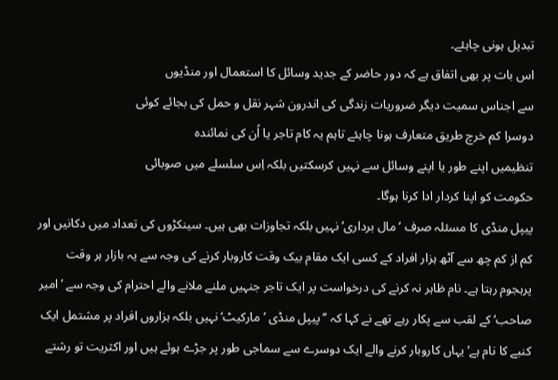تبدیل ہونی چاہئے۔
اس بات پر بھی اتفاق ہے کہ دور حاضر کے جدید وسائل کا استعمال اور منڈیوں
سے اجناس سمیت دیگر ضروریات زندگی کی اندرون شہر نقل و حمل کی بجائے کوئی
دوسرا کم خرچ طریق متعارف ہونا چاہئے تاہم یہ کام تاجر یا اُن کی نمائندہ
تنظیمیں اپنے طور یا اپنے وسائل سے نہیں کرسکتیں بلکہ اِس سلسلے میں صوبائی
حکومت کو اپنا کردار ادا کرنا ہوگا۔
پیپل منڈی کا مسئلہ صرف ’مال برداری‘ نہیں بلکہ تجاوزات بھی ہیں۔ سینکڑوں کی تعداد میں دکانیں اور کم از کم چھ سے آٹھ ہزار افراد کے کسی ایک مقام بیک وقت کاروبار کرنے کی وجہ سے یہ بازار ہر وقت پرہجوم رہتا ہے۔ نام ظاہر نہ کرنے کی درخواست پر ایک تاجر جنہیں ملنے ملانے والے احترام کی وجہ سے ’امیر صاحب‘ کے لقب سے پکار رہے تھے نے کہا کہ ’’پیپل منڈی ’مارکیٹ‘ نہیں بلکہ ہزاروں افراد پر مشتمل ایک کنبے کا نام ہے‘ یہاں کاروبار کرنے والے ایک دوسرے سے سماجی طور پر جڑے ہوئے ہیں اور اکثریت تو رشتے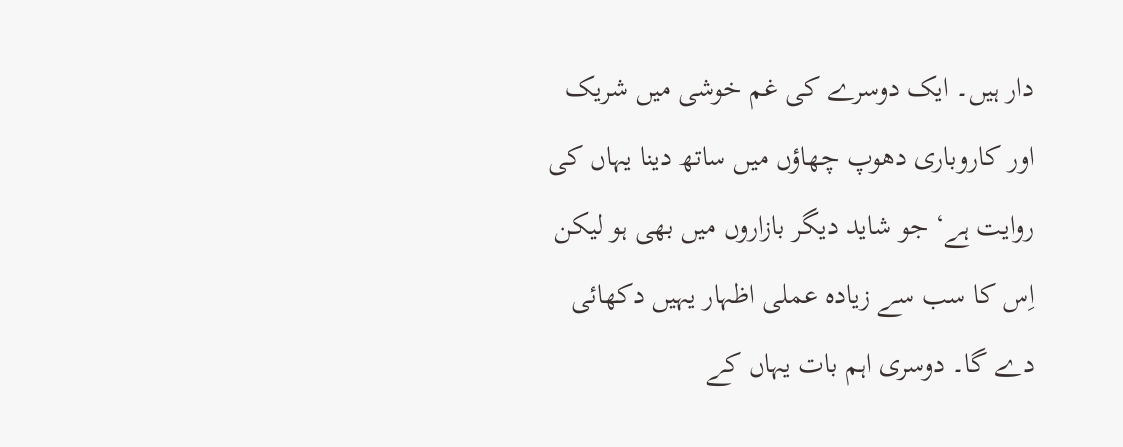دار ہیں۔ ایک دوسرے کی غم خوشی میں شریک اور کاروباری دھوپ چھاؤں میں ساتھ دینا یہاں کی روایت ہے‘ جو شاید دیگر بازاروں میں بھی ہو لیکن اِس کا سب سے زیادہ عملی اظہار یہیں دکھائی دے گا۔ دوسری اہم بات یہاں کے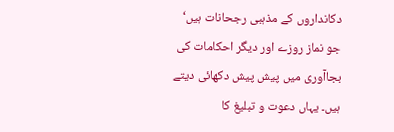دکانداروں کے مذہبی رجحانات ہیں‘ جو نماز روزے اور دیگر احکامات کی بجاآوری میں پیش پیش دکھائی دیتے ہیں۔ یہاں دعوت و تبلیغ کا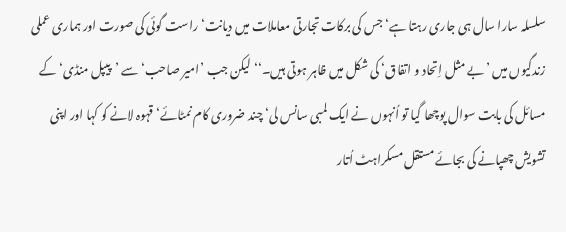سلسلہ سارا سال ہی جاری رہتا ہے‘ جس کی برکات تجارتی معاملات میں دیانت‘ راست گوئی کی صورت اور ہماری عملی زندگیوں میں ’بے مثل اِتحاد و اتفاق‘ کی شکل میں ظاہر ہوتی ہیں۔‘‘ لیکن جب ’امیر صاحب‘ سے ’پیپل منڈی‘ کے مسائل کی بابت سوال پوچھا گیا تو اُنہوں نے ایک لمبی سانس لی‘ چند ضروری کام نمٹائے‘ قہوہ لانے کو کہا اور اپنی تشویش چھپانے کی بجائے مستقل مسکراہٹ اُتار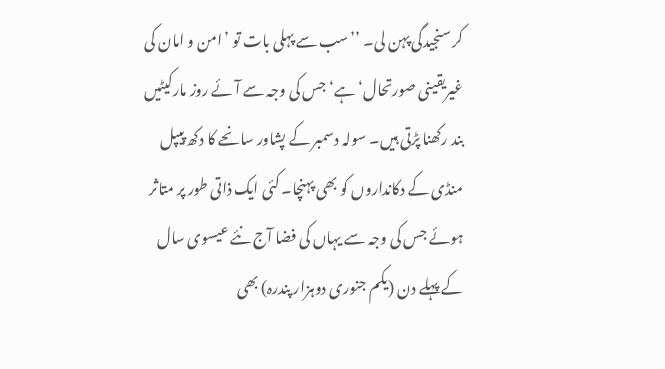کر سنجیدگی پہن لی۔ ’’سب سے پہلی بات تو ’امن و امان کی غیریقینی صورتحال‘ ہے‘ جس کی وجہ سے آئے روز مارکیٹیں بند رکھنا پڑتی ہیں۔ سولہ دسمبر کے پشاور سانحے کا دکھ پیپل منڈی کے دکانداروں کو بھی پہنچا۔ کئی ایک ذاتی طور پر متاثر ہوئے جس کی وجہ سے یہاں کی فضا آج نئے عیسوی سال کے پہلے دن (یکم جنوری دوہزار پندرہ) بھی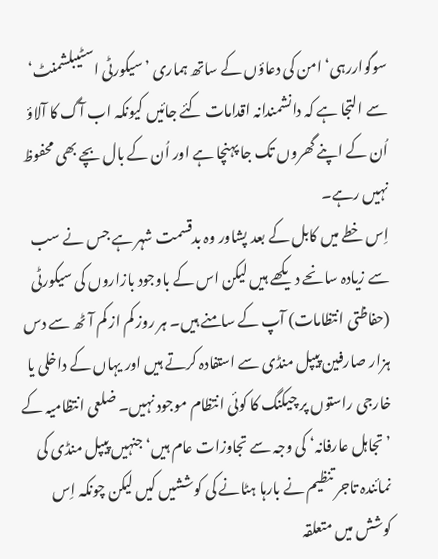سوگواررہی‘ امن کی دعاؤں کے ساتھ ہماری ’سیکورٹی اسٹیبلشمنٹ‘ سے التجا ہے کہ دانشمندانہ اقدامات کئے جائیں کیونکہ اب آگ کا آلاؤ اُن کے اپنے گھروں تک جا پہنچا ہے اور اُن کے بال بچے بھی محفوظ نہیں رہے۔
اِس خطے میں کابل کے بعد پشاور وہ بدقسمت شہر ہے جس نے سب سے زیادہ سانحے دیکھے ہیں لیکن اس کے باوجود بازاروں کی سیکورٹی (حفاظتی انتظامات) آپ کے سامنے ہیں۔ ہر روز کم از کم آٹھ سے دس ہزار صارفین پیپل منڈی سے استفادہ کرتے ہیں اور یہاں کے داخلی یا خارجی راستوں پر چیکنگ کا کوئی انتظام موجود نہیں۔ ضلعی انتظامیہ کے ’تجاہل عارفانہ‘ کی وجہ سے تجاوزات عام ہیں‘ جنہیں پیپل منڈی کی نمائندہ تاجر تنظیم نے بارہا ہٹانے کی کوششیں کیں لیکن چونکہ اِس کوشش میں متعلقہ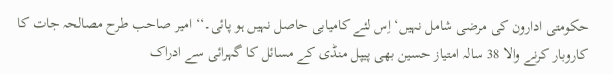حکومتی ادارون کی مرضی شامل نہیں‘ اِس لئے کامیابی حاصل نہیں ہو پائی۔‘‘ امیر صاحب طرح مصالحہ جات کا کاروبار کرنے والا 38 سالہ امتیاز حسین بھی پیپل منڈی کے مسائل کا گہرائی سے ادراک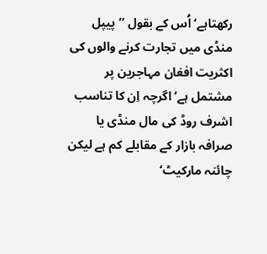رکھتاہے‘ اُس کے بقول ’’پیپل منڈی میں تجارت کرنے والوں کی اکثریت افغان مہاجرین پر مشتمل ہے‘ اگرچہ اِن کا تناسب اشرف روڈ کی مال منڈی یا صرافہ بازار کے مقابلے کم ہے لیکن چائنہ مارکیٹ‘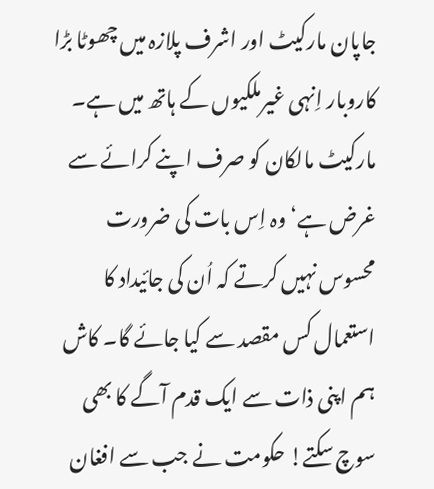جاپان مارکیٹ اور اشرف پلازہ میں چھوٹا بڑا کاروبار اِنہی غیرملکیوں کے ہاتھ میں ہے۔ مارکیٹ مالکان کو صرف اپنے کرائے سے غرض ہے‘ وہ اِس بات کی ضرورت محسوس نہیں کرتے کہ اُن کی جائیداد کا استعمال کس مقصد سے کیا جائے گا۔ کاش ہم اپنی ذات سے ایک قدم آگے کا بھی سوچ سکتے! حکومت نے جب سے افغان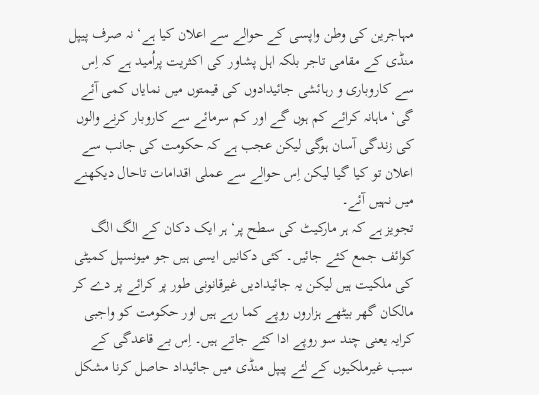مہاجرین کی وطن واپسی کے حوالے سے اعلان کیا ہے‘ نہ صرف پیپل منڈی کے مقامی تاجر بلکہ اہل پشاور کی اکثریت پراُمید ہے کہ اِس سے کاروباری و رہائشی جائیدادوں کی قیمتوں میں نمایاں کمی آئے گی‘ ماہانہ کرائے کم ہوں گے اور کم سرمائے سے کاروبار کرنے والوں کی زندگی آسان ہوگی لیکن عجب ہے کہ حکومت کی جانب سے اعلان تو کیا گیا لیکن اِس حوالے سے عملی اقدامات تاحال دیکھنے میں نہیں آئے۔
تجویز ہے کہ ہر مارکیٹ کی سطح پر‘ ہر ایک دکان کے الگ الگ کوائف جمع کئے جائیں۔ کئی دکانیں ایسی ہیں جو میونسپل کمیٹی کی ملکیت ہیں لیکن یہ جائیدادیں غیرقانونی طور پر کرائے پر دے کر مالکان گھر بیٹھے ہزاروں روپے کما رہے ہیں اور حکومت کو واجبی کرایہ یعنی چند سو روپے ادا کئے جاتے ہیں۔ اِس بے قاعدگی کے سبب غیرملکیوں کے لئے پیپل منڈی میں جائیداد حاصل کرنا مشکل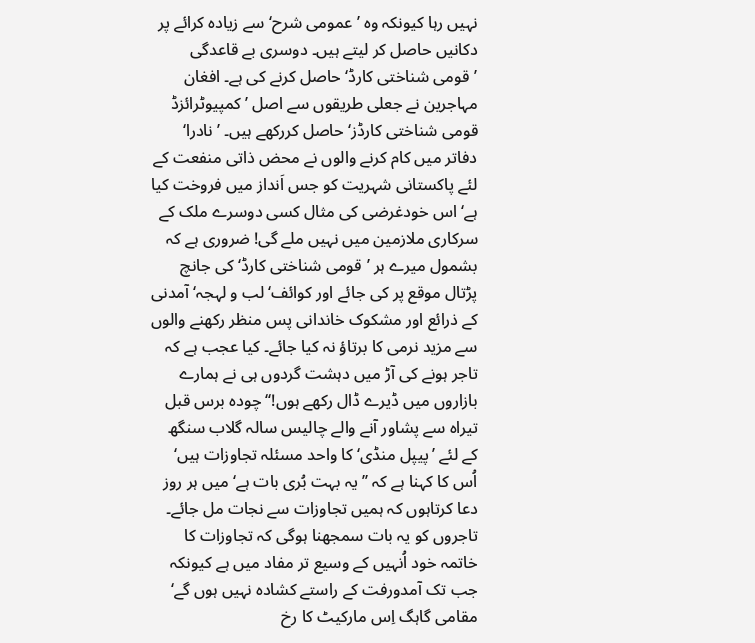نہیں رہا کیونکہ وہ ’عمومی شرح‘ سے زیادہ کرائے پر دکانیں حاصل کر لیتے ہیں۔ دوسری بے قاعدگی ’قومی شناختی کارڈ‘ حاصل کرنے کی ہے۔ افغان مہاجرین نے جعلی طریقوں سے اصل ’کمپیوٹرائزڈ قومی شناختی کارڈز‘ حاصل کررکھے ہیں۔ ’نادرا‘ دفاتر میں کام کرنے والوں نے محض ذاتی منفعت کے لئے پاکستانی شہریت کو جس اَنداز میں فروخت کیا ہے‘ اس خودغرضی کی مثال کسی دوسرے ملک کے سرکاری ملازمین میں نہیں ملے گی! ضروری ہے کہ بشمول میرے ہر ’قومی شناختی کارڈ‘ کی جانچ پڑتال موقع پر کی جائے اور کوائف‘ لب و لہجہ‘ آمدنی کے ذرائع اور مشکوک خاندانی پس منظر رکھنے والوں سے مزید نرمی کا برتاؤ نہ کیا جائے۔ کیا عجب ہے کہ تاجر ہونے کی آڑ میں دہشت گردوں ہی نے ہمارے بازاروں میں ڈیرے ڈال رکھے ہوں!‘‘ چودہ برس قبل تیراہ سے پشاور آنے والے چالیس سالہ گلاب سنگھ کے لئے ’پیپل منڈی‘ کا واحد مسئلہ تجاوزات ہیں‘ اُس کا کہنا ہے کہ ’’یہ بہت بُری بات ہے‘ میں ہر روز دعا کرتاہوں کہ ہمیں تجاوزات سے نجات مل جائے۔ تاجروں کو یہ بات سمجھنا ہوگی کہ تجاوزات کا خاتمہ خود اُنہیں کے وسیع تر مفاد میں ہے کیونکہ جب تک آمدورفت کے راستے کشادہ نہیں ہوں گے‘ مقامی گاہگ اِس مارکیٹ کا رخ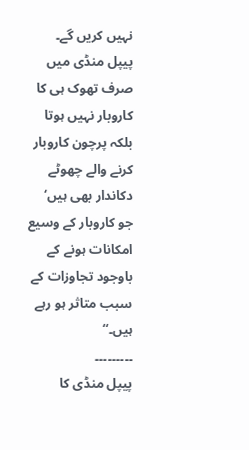نہیں کریں گے۔ پیپل منڈی میں صرف تھوک ہی کا کاروبار نہیں ہوتا بلکہ پرچون کاروبار کرنے والے چھوٹے دکاندار بھی ہیں‘ جو کاروبار کے وسیع امکانات ہونے کے باوجود تجاوزات کے سبب متاثر ہو رہے ہیں۔‘‘
۔۔۔۔۔۔۔۔۔
پیپل منڈی کا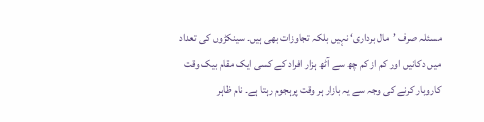مسئلہ صرف ’مال برداری‘ نہیں بلکہ تجاوزات بھی ہیں۔ سینکڑوں کی تعداد میں دکانیں اور کم از کم چھ سے آٹھ ہزار افراد کے کسی ایک مقام بیک وقت کاروبار کرنے کی وجہ سے یہ بازار ہر وقت پرہجوم رہتا ہے۔ نام ظاہر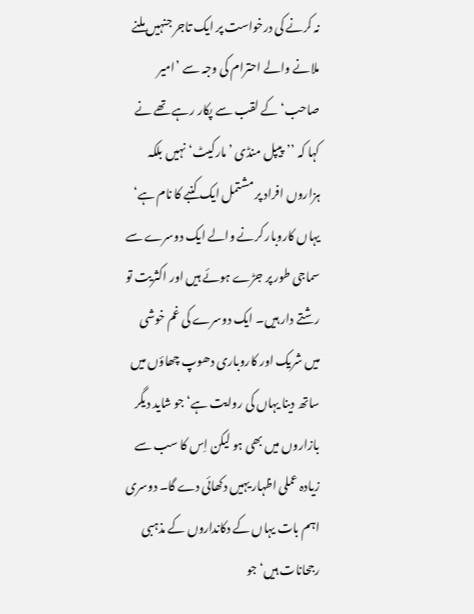نہ کرنے کی درخواست پر ایک تاجر جنہیں ملنے ملانے والے احترام کی وجہ سے ’امیر صاحب‘ کے لقب سے پکار رہے تھے نے کہا کہ ’’پیپل منڈی ’مارکیٹ‘ نہیں بلکہ ہزاروں افراد پر مشتمل ایک کنبے کا نام ہے‘ یہاں کاروبار کرنے والے ایک دوسرے سے سماجی طور پر جڑے ہوئے ہیں اور اکثریت تو رشتے دار ہیں۔ ایک دوسرے کی غم خوشی میں شریک اور کاروباری دھوپ چھاؤں میں ساتھ دینا یہاں کی روایت ہے‘ جو شاید دیگر بازاروں میں بھی ہو لیکن اِس کا سب سے زیادہ عملی اظہار یہیں دکھائی دے گا۔ دوسری اہم بات یہاں کے دکانداروں کے مذہبی رجحانات ہیں‘ جو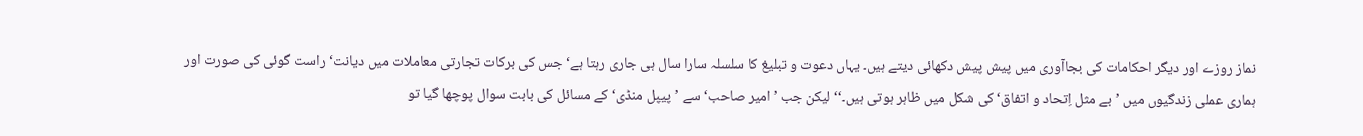نماز روزے اور دیگر احکامات کی بجاآوری میں پیش پیش دکھائی دیتے ہیں۔ یہاں دعوت و تبلیغ کا سلسلہ سارا سال ہی جاری رہتا ہے‘ جس کی برکات تجارتی معاملات میں دیانت‘ راست گوئی کی صورت اور ہماری عملی زندگیوں میں ’بے مثل اِتحاد و اتفاق‘ کی شکل میں ظاہر ہوتی ہیں۔‘‘ لیکن جب ’امیر صاحب‘ سے ’پیپل منڈی‘ کے مسائل کی بابت سوال پوچھا گیا تو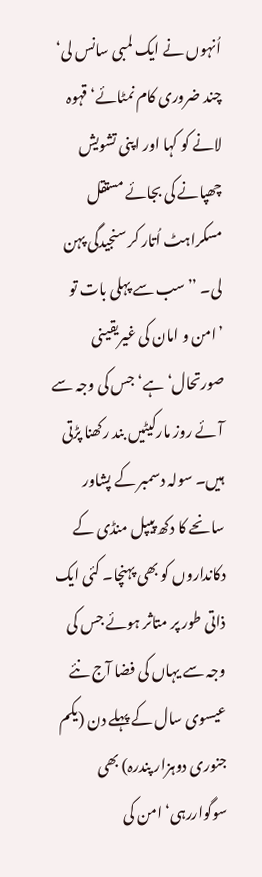اُنہوں نے ایک لمبی سانس لی‘ چند ضروری کام نمٹائے‘ قہوہ لانے کو کہا اور اپنی تشویش چھپانے کی بجائے مستقل مسکراہٹ اُتار کر سنجیدگی پہن لی۔ ’’سب سے پہلی بات تو ’امن و امان کی غیریقینی صورتحال‘ ہے‘ جس کی وجہ سے آئے روز مارکیٹیں بند رکھنا پڑتی ہیں۔ سولہ دسمبر کے پشاور سانحے کا دکھ پیپل منڈی کے دکانداروں کو بھی پہنچا۔ کئی ایک ذاتی طور پر متاثر ہوئے جس کی وجہ سے یہاں کی فضا آج نئے عیسوی سال کے پہلے دن (یکم جنوری دوہزار پندرہ) بھی سوگواررہی‘ امن کی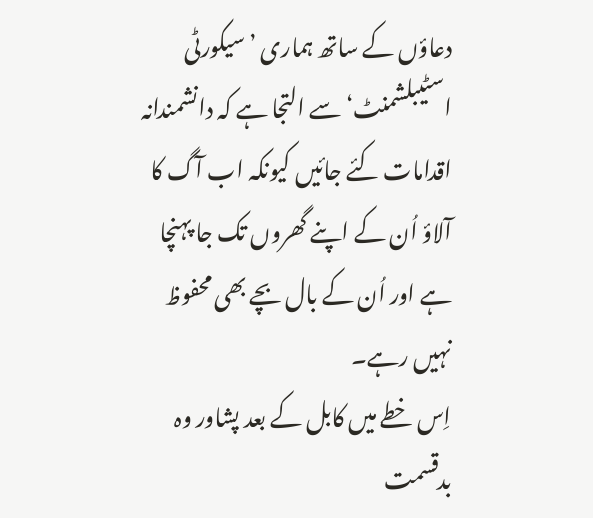دعاؤں کے ساتھ ہماری ’سیکورٹی اسٹیبلشمنٹ‘ سے التجا ہے کہ دانشمندانہ اقدامات کئے جائیں کیونکہ اب آگ کا آلاؤ اُن کے اپنے گھروں تک جا پہنچا ہے اور اُن کے بال بچے بھی محفوظ نہیں رہے۔
اِس خطے میں کابل کے بعد پشاور وہ بدقسمت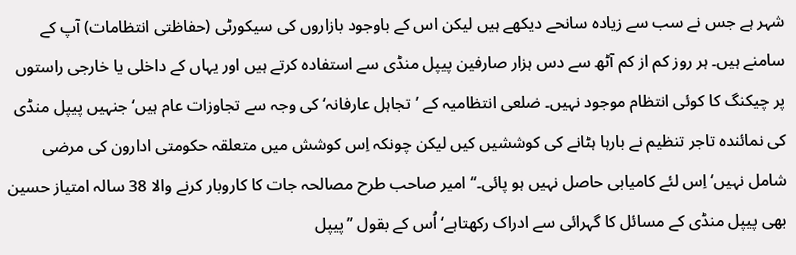شہر ہے جس نے سب سے زیادہ سانحے دیکھے ہیں لیکن اس کے باوجود بازاروں کی سیکورٹی (حفاظتی انتظامات) آپ کے سامنے ہیں۔ ہر روز کم از کم آٹھ سے دس ہزار صارفین پیپل منڈی سے استفادہ کرتے ہیں اور یہاں کے داخلی یا خارجی راستوں پر چیکنگ کا کوئی انتظام موجود نہیں۔ ضلعی انتظامیہ کے ’تجاہل عارفانہ‘ کی وجہ سے تجاوزات عام ہیں‘ جنہیں پیپل منڈی کی نمائندہ تاجر تنظیم نے بارہا ہٹانے کی کوششیں کیں لیکن چونکہ اِس کوشش میں متعلقہ حکومتی ادارون کی مرضی شامل نہیں‘ اِس لئے کامیابی حاصل نہیں ہو پائی۔‘‘ امیر صاحب طرح مصالحہ جات کا کاروبار کرنے والا 38 سالہ امتیاز حسین بھی پیپل منڈی کے مسائل کا گہرائی سے ادراک رکھتاہے‘ اُس کے بقول ’’پیپل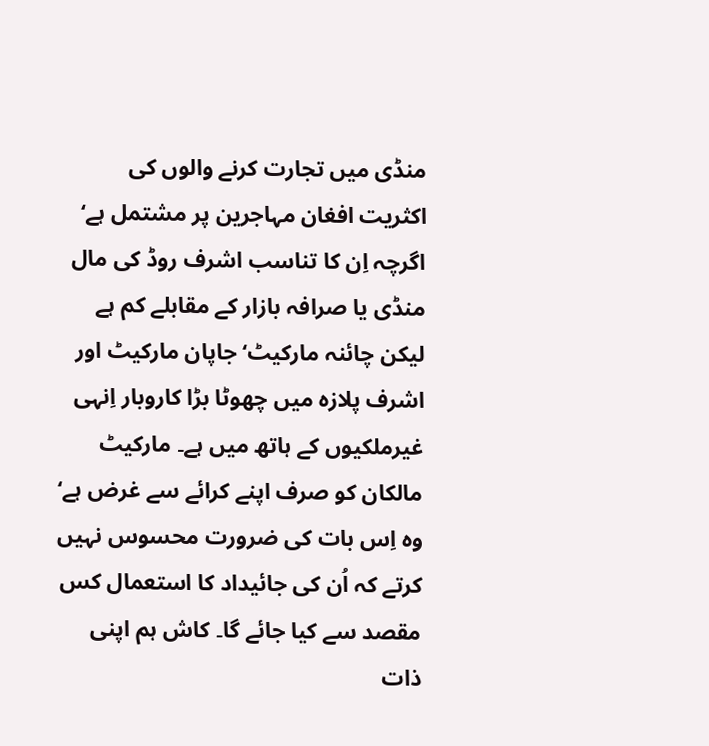منڈی میں تجارت کرنے والوں کی اکثریت افغان مہاجرین پر مشتمل ہے‘ اگرچہ اِن کا تناسب اشرف روڈ کی مال منڈی یا صرافہ بازار کے مقابلے کم ہے لیکن چائنہ مارکیٹ‘ جاپان مارکیٹ اور اشرف پلازہ میں چھوٹا بڑا کاروبار اِنہی غیرملکیوں کے ہاتھ میں ہے۔ مارکیٹ مالکان کو صرف اپنے کرائے سے غرض ہے‘ وہ اِس بات کی ضرورت محسوس نہیں کرتے کہ اُن کی جائیداد کا استعمال کس مقصد سے کیا جائے گا۔ کاش ہم اپنی ذات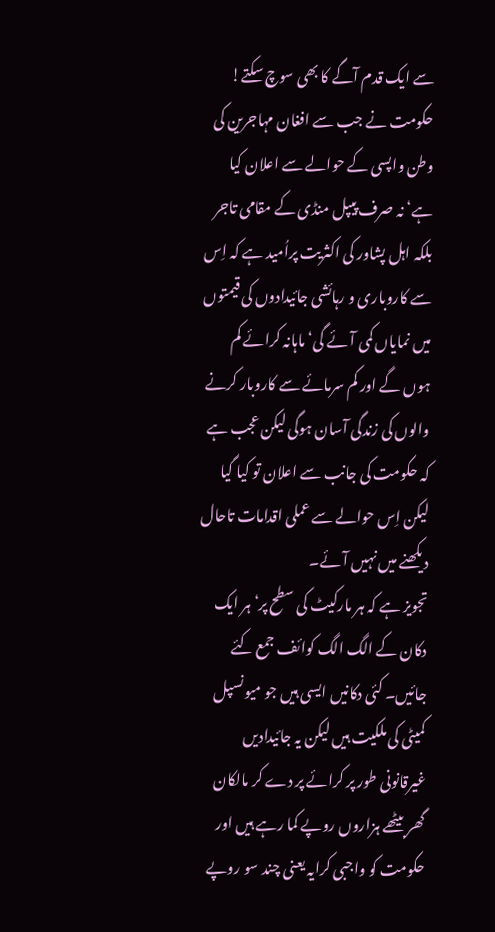سے ایک قدم آگے کا بھی سوچ سکتے! حکومت نے جب سے افغان مہاجرین کی وطن واپسی کے حوالے سے اعلان کیا ہے‘ نہ صرف پیپل منڈی کے مقامی تاجر بلکہ اہل پشاور کی اکثریت پراُمید ہے کہ اِس سے کاروباری و رہائشی جائیدادوں کی قیمتوں میں نمایاں کمی آئے گی‘ ماہانہ کرائے کم ہوں گے اور کم سرمائے سے کاروبار کرنے والوں کی زندگی آسان ہوگی لیکن عجب ہے کہ حکومت کی جانب سے اعلان تو کیا گیا لیکن اِس حوالے سے عملی اقدامات تاحال دیکھنے میں نہیں آئے۔
تجویز ہے کہ ہر مارکیٹ کی سطح پر‘ ہر ایک دکان کے الگ الگ کوائف جمع کئے جائیں۔ کئی دکانیں ایسی ہیں جو میونسپل کمیٹی کی ملکیت ہیں لیکن یہ جائیدادیں غیرقانونی طور پر کرائے پر دے کر مالکان گھر بیٹھے ہزاروں روپے کما رہے ہیں اور حکومت کو واجبی کرایہ یعنی چند سو روپے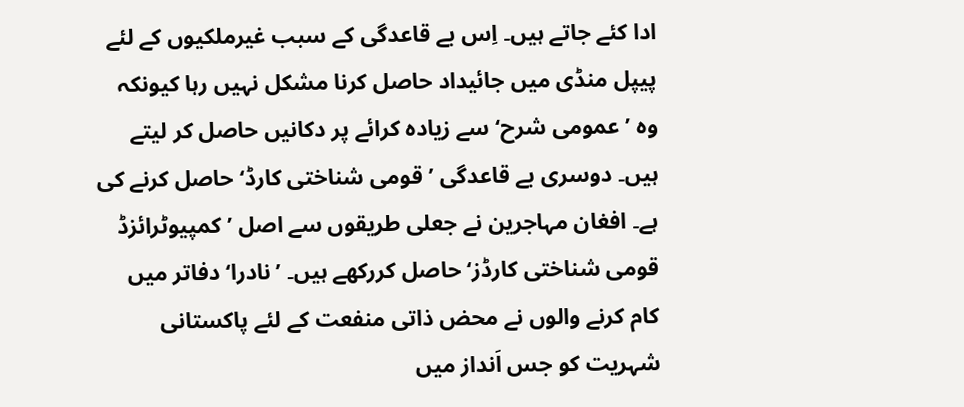ادا کئے جاتے ہیں۔ اِس بے قاعدگی کے سبب غیرملکیوں کے لئے پیپل منڈی میں جائیداد حاصل کرنا مشکل نہیں رہا کیونکہ وہ ’عمومی شرح‘ سے زیادہ کرائے پر دکانیں حاصل کر لیتے ہیں۔ دوسری بے قاعدگی ’قومی شناختی کارڈ‘ حاصل کرنے کی ہے۔ افغان مہاجرین نے جعلی طریقوں سے اصل ’کمپیوٹرائزڈ قومی شناختی کارڈز‘ حاصل کررکھے ہیں۔ ’نادرا‘ دفاتر میں کام کرنے والوں نے محض ذاتی منفعت کے لئے پاکستانی شہریت کو جس اَنداز میں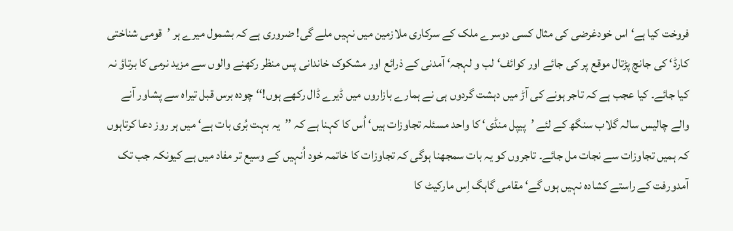فروخت کیا ہے‘ اس خودغرضی کی مثال کسی دوسرے ملک کے سرکاری ملازمین میں نہیں ملے گی! ضروری ہے کہ بشمول میرے ہر ’قومی شناختی کارڈ‘ کی جانچ پڑتال موقع پر کی جائے اور کوائف‘ لب و لہجہ‘ آمدنی کے ذرائع اور مشکوک خاندانی پس منظر رکھنے والوں سے مزید نرمی کا برتاؤ نہ کیا جائے۔ کیا عجب ہے کہ تاجر ہونے کی آڑ میں دہشت گردوں ہی نے ہمارے بازاروں میں ڈیرے ڈال رکھے ہوں!‘‘ چودہ برس قبل تیراہ سے پشاور آنے والے چالیس سالہ گلاب سنگھ کے لئے ’پیپل منڈی‘ کا واحد مسئلہ تجاوزات ہیں‘ اُس کا کہنا ہے کہ ’’یہ بہت بُری بات ہے‘ میں ہر روز دعا کرتاہوں کہ ہمیں تجاوزات سے نجات مل جائے۔ تاجروں کو یہ بات سمجھنا ہوگی کہ تجاوزات کا خاتمہ خود اُنہیں کے وسیع تر مفاد میں ہے کیونکہ جب تک آمدورفت کے راستے کشادہ نہیں ہوں گے‘ مقامی گاہگ اِس مارکیٹ کا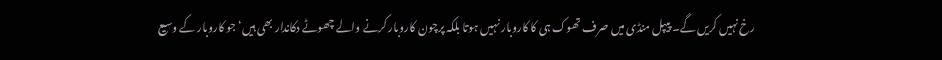رخ نہیں کریں گے۔ پیپل منڈی میں صرف تھوک ہی کا کاروبار نہیں ہوتا بلکہ پرچون کاروبار کرنے والے چھوٹے دکاندار بھی ہیں‘ جو کاروبار کے وسیع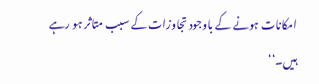امکانات ہونے کے باوجود تجاوزات کے سبب متاثر ہو رہے ہیں۔‘‘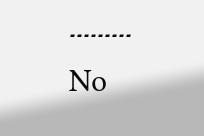۔۔۔۔۔۔۔۔۔
No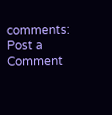comments:
Post a Comment